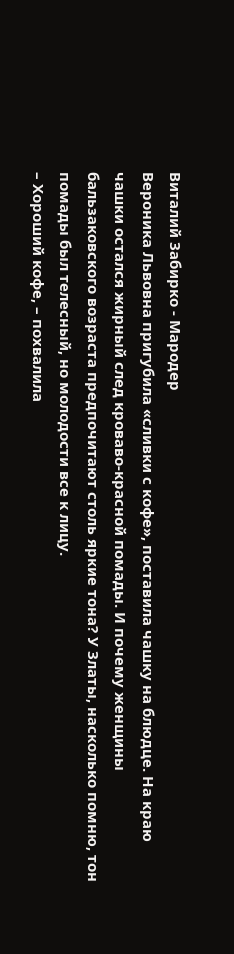Виталий Забирко - Мародер
Вероника Львовна пригубила «сливки с кофе», поставила чашку на блюдце. На краю чашки остался жирный след кроваво-красной помады. И почему женщины бальзаковского возраста предпочитают столь яркие тона? У Златы, насколько помню, тон помады был телесный, но молодости все к лицу.
– Хороший кофе, – похвалила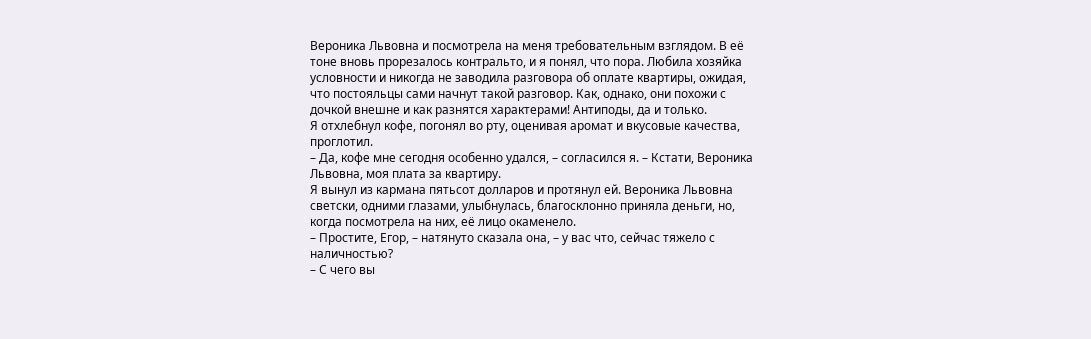Вероника Львовна и посмотрела на меня требовательным взглядом. В её тоне вновь прорезалось контральто, и я понял, что пора. Любила хозяйка условности и никогда не заводила разговора об оплате квартиры, ожидая, что постояльцы сами начнут такой разговор. Как, однако, они похожи с дочкой внешне и как разнятся характерами! Антиподы, да и только.
Я отхлебнул кофе, погонял во рту, оценивая аромат и вкусовые качества, проглотил.
– Да, кофе мне сегодня особенно удался, – согласился я. – Кстати, Вероника Львовна, моя плата за квартиру.
Я вынул из кармана пятьсот долларов и протянул ей. Вероника Львовна светски, одними глазами, улыбнулась, благосклонно приняла деньги, но, когда посмотрела на них, её лицо окаменело.
– Простите, Егор, – натянуто сказала она, – у вас что, сейчас тяжело с наличностью?
– С чего вы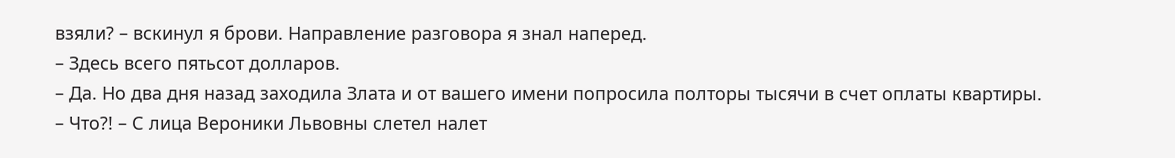взяли? – вскинул я брови. Направление разговора я знал наперед.
– Здесь всего пятьсот долларов.
– Да. Но два дня назад заходила Злата и от вашего имени попросила полторы тысячи в счет оплаты квартиры.
– Что?! – С лица Вероники Львовны слетел налет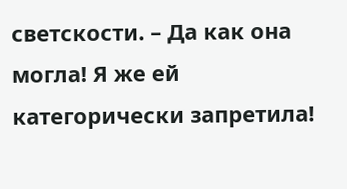светскости. – Да как она могла! Я же ей категорически запретила!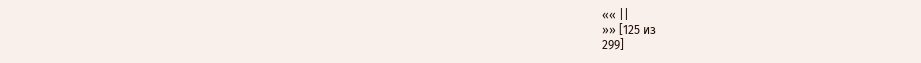«« ||
»» [125 из
299]